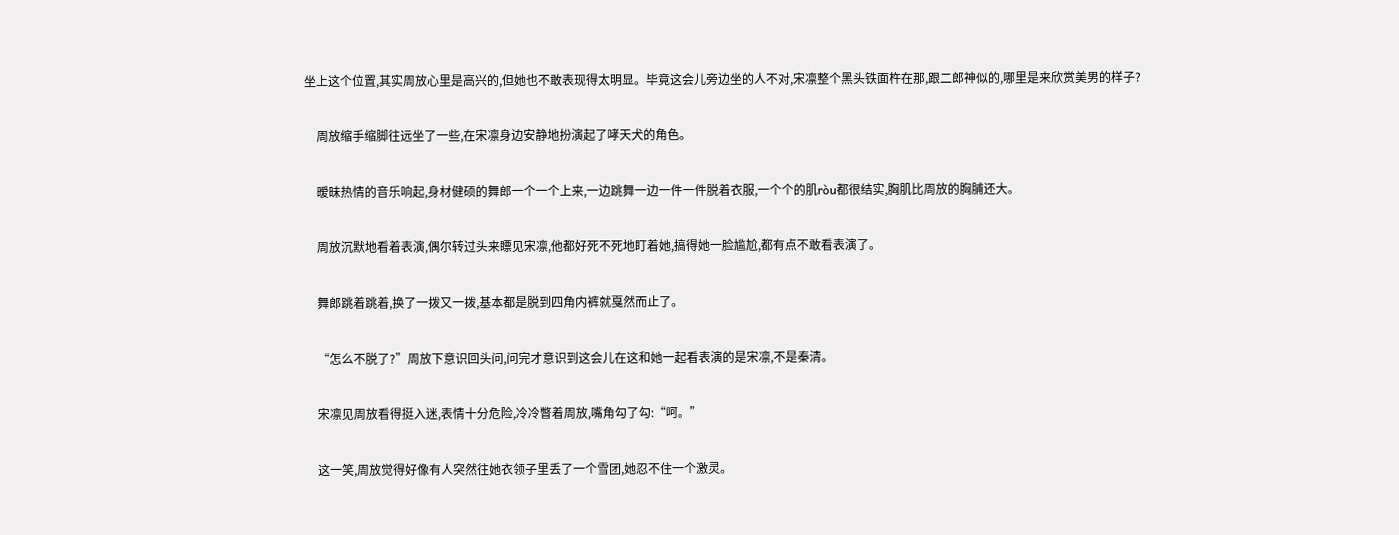坐上这个位置,其实周放心里是高兴的,但她也不敢表现得太明显。毕竟这会儿旁边坐的人不对,宋凛整个黑头铁面杵在那,跟二郎神似的,哪里是来欣赏美男的样子?

    周放缩手缩脚往远坐了一些,在宋凛身边安静地扮演起了哮天犬的角色。

    暧昧热情的音乐响起,身材健硕的舞郎一个一个上来,一边跳舞一边一件一件脱着衣服,一个个的肌ròu都很结实,胸肌比周放的胸脯还大。

    周放沉默地看着表演,偶尔转过头来瞟见宋凛,他都好死不死地盯着她,搞得她一脸尴尬,都有点不敢看表演了。

    舞郎跳着跳着,换了一拨又一拨,基本都是脱到四角内裤就戛然而止了。

    “怎么不脱了?”周放下意识回头问,问完才意识到这会儿在这和她一起看表演的是宋凛,不是秦清。

    宋凛见周放看得挺入迷,表情十分危险,冷冷瞥着周放,嘴角勾了勾:“呵。”

    这一笑,周放觉得好像有人突然往她衣领子里丢了一个雪团,她忍不住一个激灵。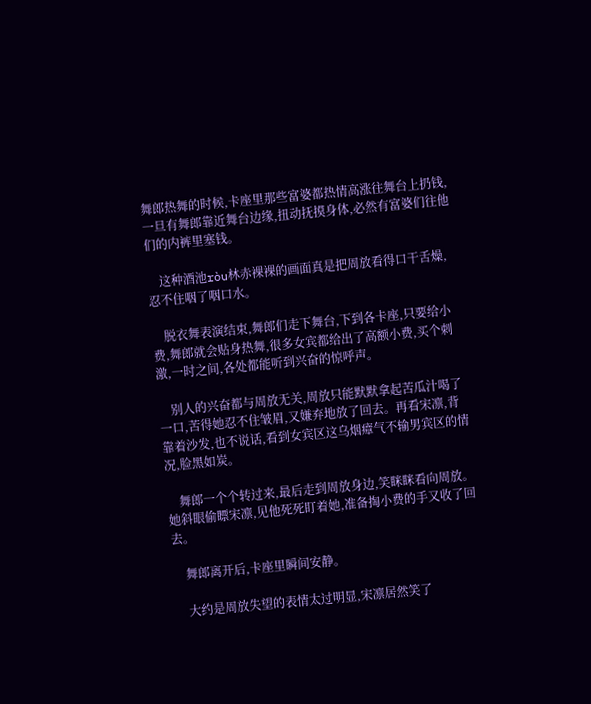舞郎热舞的时候,卡座里那些富婆都热情高涨往舞台上扔钱,一旦有舞郎靠近舞台边缘,扭动抚摸身体,必然有富婆们往他们的内裤里塞钱。

    这种酒池ròu林赤裸裸的画面真是把周放看得口干舌燥,忍不住咽了咽口水。

    脱衣舞表演结束,舞郎们走下舞台,下到各卡座,只要给小费,舞郎就会贴身热舞,很多女宾都给出了高额小费,买个刺激,一时之间,各处都能听到兴奋的惊呼声。

    别人的兴奋都与周放无关,周放只能默默拿起苦瓜汁喝了一口,苦得她忍不住皱眉,又嫌弃地放了回去。再看宋凛,背靠着沙发,也不说话,看到女宾区这乌烟瘴气不输男宾区的情况,脸黑如炭。

    舞郎一个个转过来,最后走到周放身边,笑眯眯看向周放。她斜眼偷瞟宋凛,见他死死盯着她,准备掏小费的手又收了回去。

    舞郎离开后,卡座里瞬间安静。

    大约是周放失望的表情太过明显,宋凛居然笑了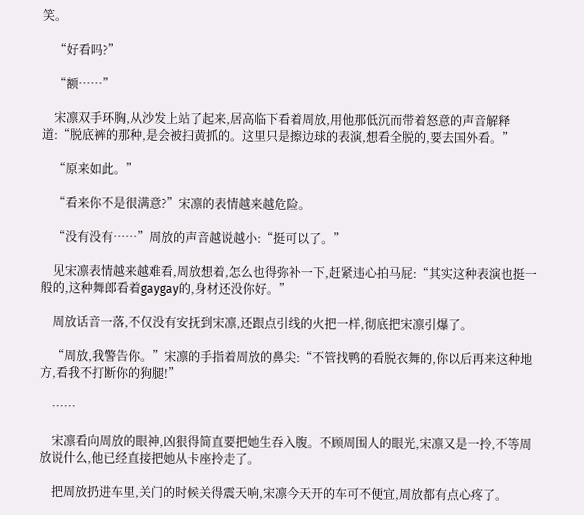笑。

    “好看吗?”

    “额……”

    宋凛双手环胸,从沙发上站了起来,居高临下看着周放,用他那低沉而带着怒意的声音解释道:“脱底裤的那种,是会被扫黄抓的。这里只是擦边球的表演,想看全脱的,要去国外看。”

    “原来如此。”

    “看来你不是很满意?”宋凛的表情越来越危险。

    “没有没有……”周放的声音越说越小:“挺可以了。”

    见宋凛表情越来越难看,周放想着,怎么也得弥补一下,赶紧违心拍马屁:“其实这种表演也挺一般的,这种舞郎看着gaygay的,身材还没你好。”

    周放话音一落,不仅没有安抚到宋凛,还跟点引线的火把一样,彻底把宋凛引爆了。

    “周放,我警告你。”宋凛的手指着周放的鼻尖:“不管找鸭的看脱衣舞的,你以后再来这种地方,看我不打断你的狗腿!”

    ……

    宋凛看向周放的眼神,凶狠得简直要把她生吞入腹。不顾周围人的眼光,宋凛又是一拎,不等周放说什么,他已经直接把她从卡座拎走了。

    把周放扔进车里,关门的时候关得震天响,宋凛今天开的车可不便宜,周放都有点心疼了。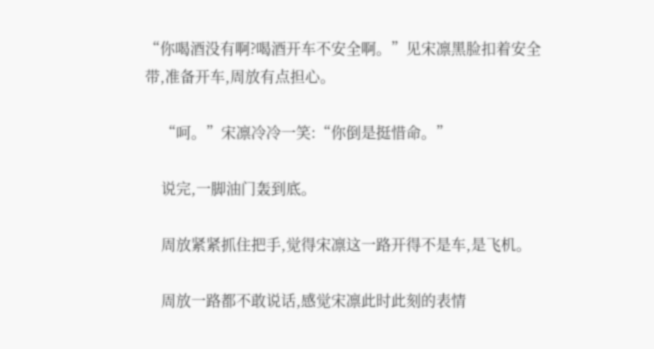“你喝酒没有啊?喝酒开车不安全啊。”见宋凛黑脸扣着安全带,准备开车,周放有点担心。

    “呵。”宋凛冷冷一笑:“你倒是挺惜命。”

    说完,一脚油门轰到底。

    周放紧紧抓住把手,觉得宋凛这一路开得不是车,是飞机。

    周放一路都不敢说话,感觉宋凛此时此刻的表情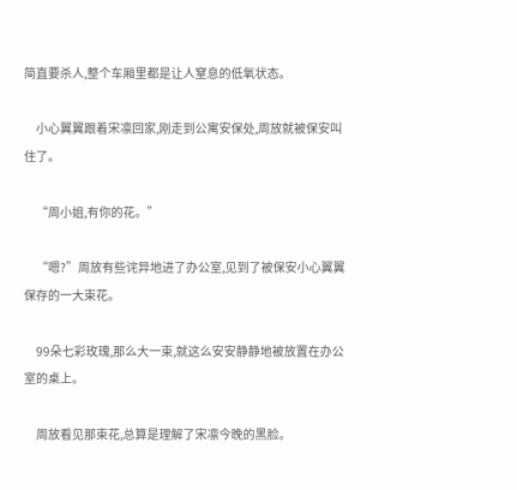简直要杀人,整个车厢里都是让人窒息的低氧状态。

    小心翼翼跟着宋凛回家,刚走到公寓安保处,周放就被保安叫住了。

    “周小姐,有你的花。”

    “嗯?”周放有些诧异地进了办公室,见到了被保安小心翼翼保存的一大束花。

    99朵七彩玫瑰,那么大一束,就这么安安静静地被放置在办公室的桌上。

    周放看见那束花,总算是理解了宋凛今晚的黑脸。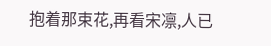抱着那束花,再看宋凛,人已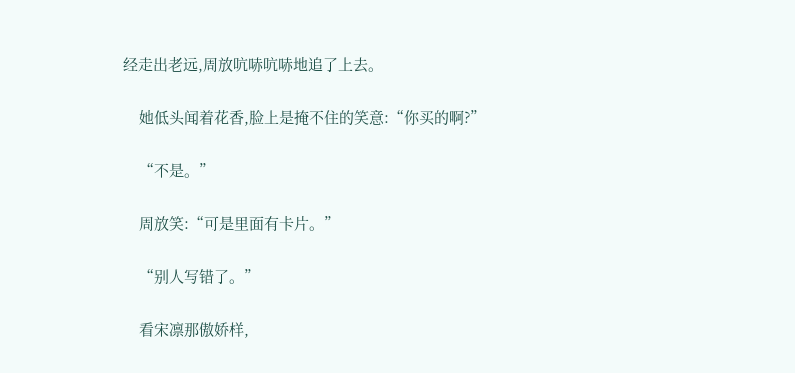经走出老远,周放吭哧吭哧地追了上去。

    她低头闻着花香,脸上是掩不住的笑意:“你买的啊?”

    “不是。”

    周放笑:“可是里面有卡片。”

    “别人写错了。”

    看宋凛那傲娇样,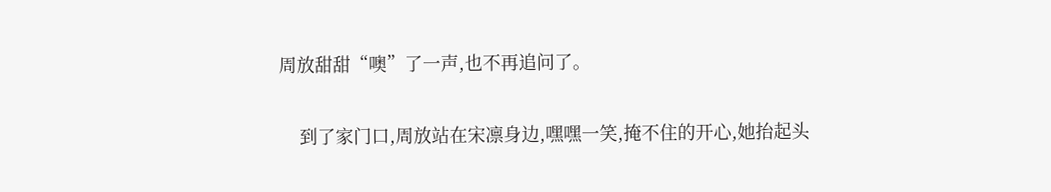周放甜甜“噢”了一声,也不再追问了。

    到了家门口,周放站在宋凛身边,嘿嘿一笑,掩不住的开心,她抬起头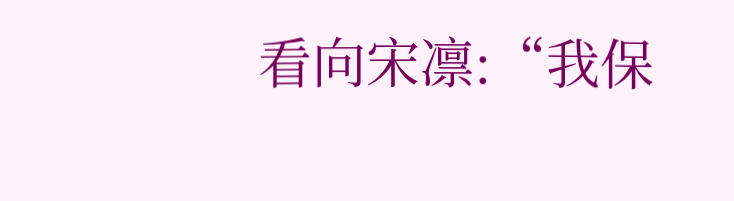看向宋凛:“我保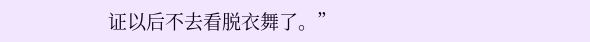证以后不去看脱衣舞了。”